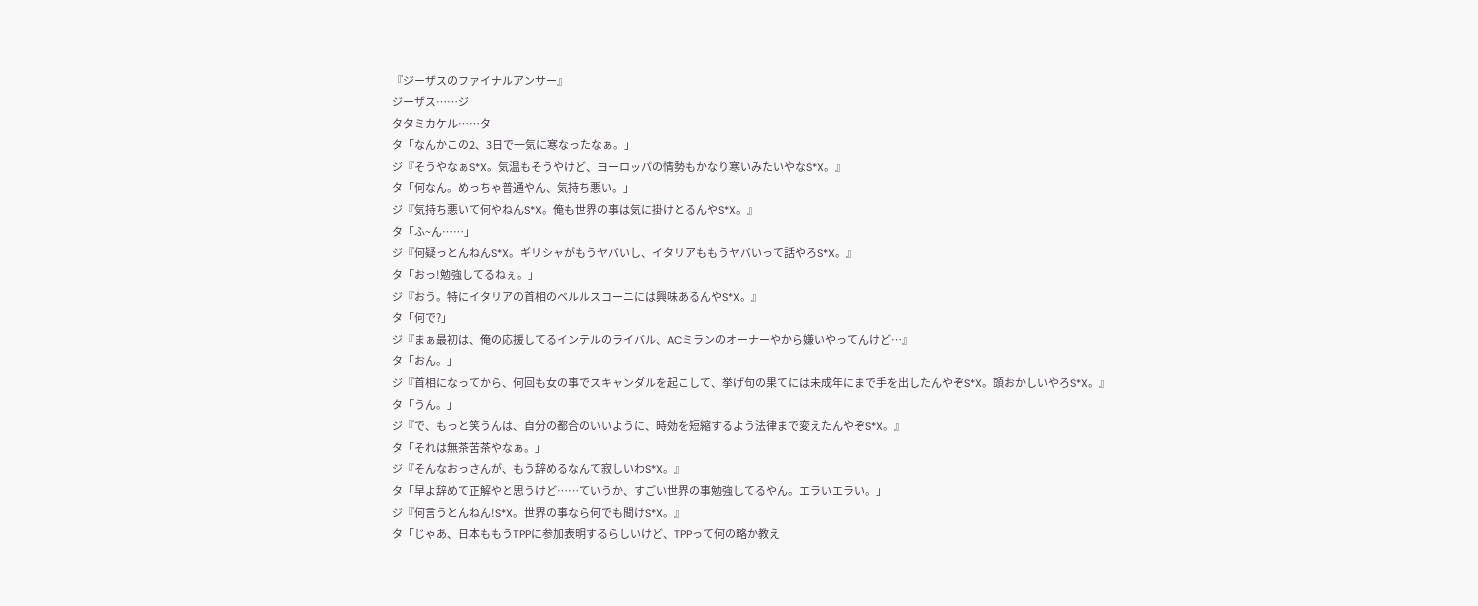『ジーザスのファイナルアンサー』
ジーザス……ジ
タタミカケル……タ
タ「なんかこの2、3日で一気に寒なったなぁ。」
ジ『そうやなぁS*X。気温もそうやけど、ヨーロッパの情勢もかなり寒いみたいやなS*X。』
タ「何なん。めっちゃ普通やん、気持ち悪い。」
ジ『気持ち悪いて何やねんS*X。俺も世界の事は気に掛けとるんやS*X。』
タ「ふ~ん……」
ジ『何疑っとんねんS*X。ギリシャがもうヤバいし、イタリアももうヤバいって話やろS*X。』
タ「おっ!勉強してるねぇ。」
ジ『おう。特にイタリアの首相のベルルスコーニには興味あるんやS*X。』
タ「何で?」
ジ『まぁ最初は、俺の応援してるインテルのライバル、ACミランのオーナーやから嫌いやってんけど…』
タ「おん。」
ジ『首相になってから、何回も女の事でスキャンダルを起こして、挙げ句の果てには未成年にまで手を出したんやぞS*X。頭おかしいやろS*X。』
タ「うん。」
ジ『で、もっと笑うんは、自分の都合のいいように、時効を短縮するよう法律まで変えたんやぞS*X。』
タ「それは無茶苦茶やなぁ。」
ジ『そんなおっさんが、もう辞めるなんて寂しいわS*X。』
タ「早よ辞めて正解やと思うけど……ていうか、すごい世界の事勉強してるやん。エラいエラい。」
ジ『何言うとんねん!S*X。世界の事なら何でも聞けS*X。』
タ「じゃあ、日本ももうTPPに参加表明するらしいけど、TPPって何の略か教え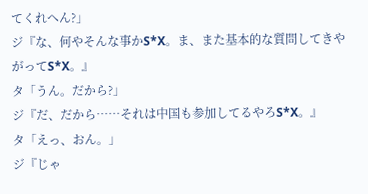てくれへん?」
ジ『な、何やそんな事かS*X。ま、また基本的な質問してきやがってS*X。』
タ「うん。だから?」
ジ『だ、だから……それは中国も参加してるやろS*X。』
タ「えっ、おん。」
ジ『じゃ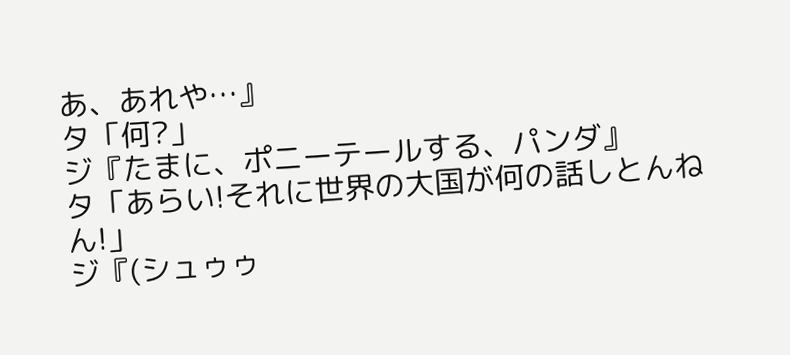あ、あれや…』
タ「何?」
ジ『たまに、ポニーテールする、パンダ』
タ「あらい!それに世界の大国が何の話しとんねん!」
ジ『(シュゥゥ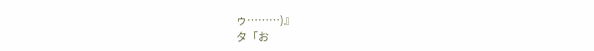ゥ………)』
タ「お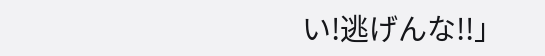い!逃げんな!!」